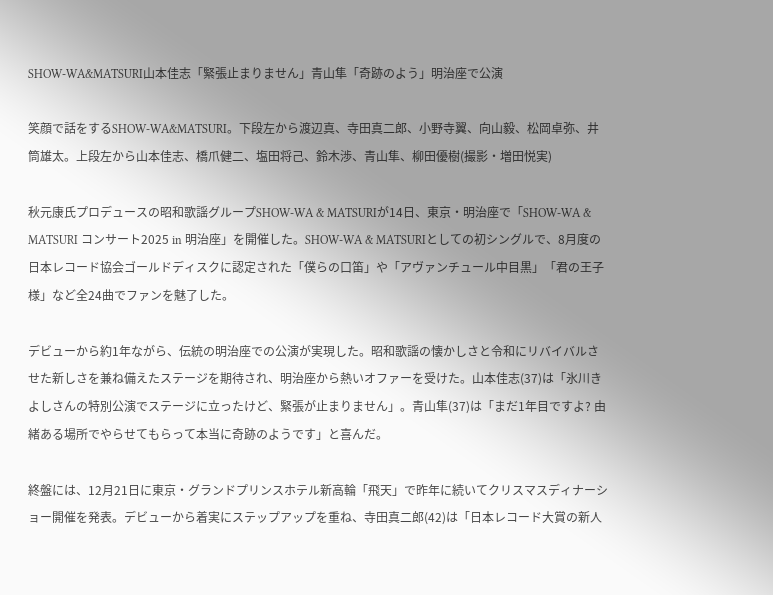SHOW-WA&MATSURI山本佳志「緊張止まりません」青山隼「奇跡のよう」明治座で公演

笑顔で話をするSHOW-WA&MATSURI。下段左から渡辺真、寺田真二郎、小野寺翼、向山毅、松岡卓弥、井筒雄太。上段左から山本佳志、橋爪健二、塩田将己、鈴木渉、青山隼、柳田優樹(撮影・増田悦実)

秋元康氏プロデュースの昭和歌謡グループSHOW-WA & MATSURIが14日、東京・明治座で「SHOW-WA & MATSURI コンサート2025 in 明治座」を開催した。SHOW-WA & MATSURIとしての初シングルで、8月度の日本レコード協会ゴールドディスクに認定された「僕らの口笛」や「アヴァンチュール中目黒」「君の王子様」など全24曲でファンを魅了した。

デビューから約1年ながら、伝統の明治座での公演が実現した。昭和歌謡の懐かしさと令和にリバイバルさせた新しさを兼ね備えたステージを期待され、明治座から熱いオファーを受けた。山本佳志(37)は「氷川きよしさんの特別公演でステージに立ったけど、緊張が止まりません」。青山隼(37)は「まだ1年目ですよ? 由緒ある場所でやらせてもらって本当に奇跡のようです」と喜んだ。

終盤には、12月21日に東京・グランドプリンスホテル新高輪「飛天」で昨年に続いてクリスマスディナーショー開催を発表。デビューから着実にステップアップを重ね、寺田真二郎(42)は「日本レコード大賞の新人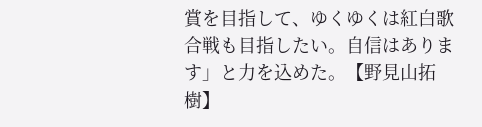賞を目指して、ゆくゆくは紅白歌合戦も目指したい。自信はあります」と力を込めた。【野見山拓樹】